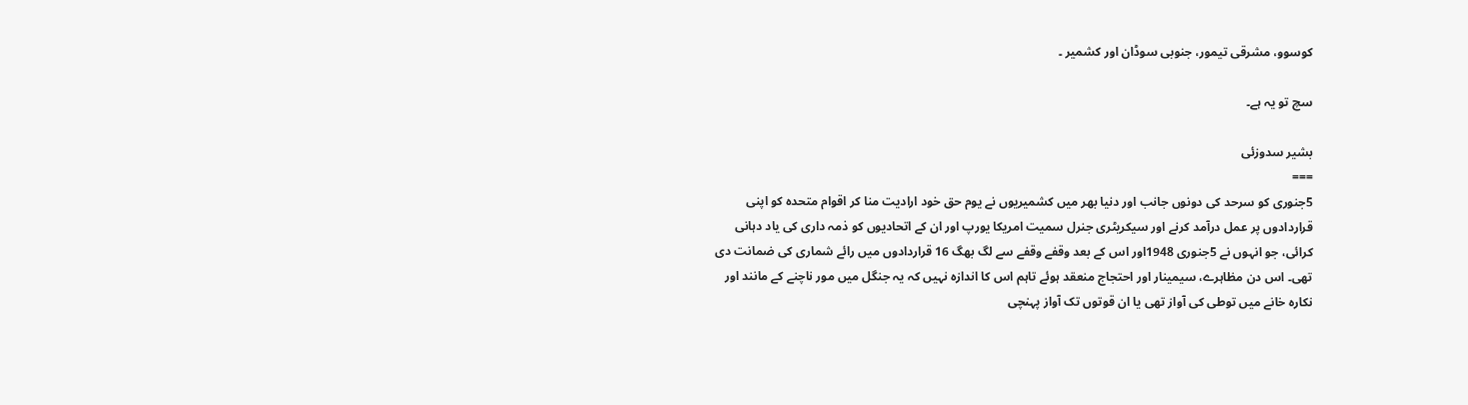کوسوو، مشرقی تیمور، جنوبی سوڈان اور کشمیر ۔

سچ تو یہ ہے۔

بشیر سدوزئی
===
5جنوری کو سرحد کی دونوں جانب اور دنیا بھر میں کشمیریوں نے یوم حق خود ارادیت منا کر اقوام متحدہ کو اپنی قراردادوں پر عمل درآمد کرنے اور سیکریٹری جنرل سمیت امریکا یورپ اور ان کے اتحادیوں کو ذمہ داری کی یاد دہانی کرائی، جو انہوں نے 5جنوری 1948اور اس کے بعد وقفے وقفے سے لگ بھگ 16 قراردادوں میں رائے شماری کی ضمانت دی تھی۔ اس دن مظاہرے، سیمینار اور احتجاج منعقد ہوئے تاہم اس کا اندازہ نہیں کہ یہ جنگل میں مور ناچنے کے مانند اور نکارہ خانے میں توطی کی آواز تھی یا ان قوتوں تک آواز پہنچی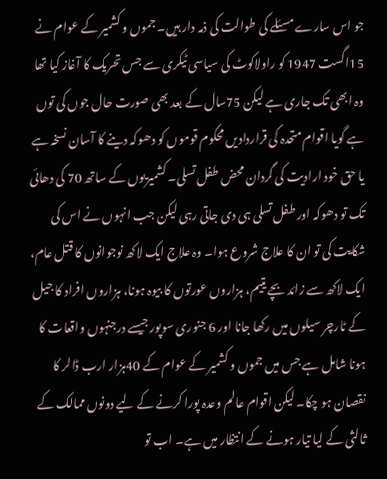جو اس سارے مسئلے کی طوالت کی ذمہ دار ہیں۔ جموں و کشمیر کے عوام نے 15اگست 1947 کو راولاکوٹ کی سیاسی ٹیکری سے جس تحریک کا آغاز کیا تھا وہ ابھی تک جاری ہے لیکن 75سال کے بعد بھی صورت حال جوں کی توں ہے گویا اقوام متحدہ کی قراردادیں محکوم قوموں کو دھوکہ دینے کا آسان نسخہ ہے یا حق خود ارادیت کی گردان محض طفل تسلی۔ کشمیریوں کے ساتھ 70 کی دھائی تک تو دھوکہ اور طفل تسلی ہی دی جاتی رہی لیکن جب انہوں نے اس کی شکایت کی تو ان کا علاج شروع ہوا۔ وہ علاج ایک لاکھ نوجوانوں کا قتل عام، ایک لاکھ سے زائد بچے یتیم، ہزاروں عورتوں کا بیوہ ہونا، ہزاروں افراد کا جیل کے ٹارچر سیلوں میں رکھا جانا اور 6 جنوری سوپور جیسے درجنہوں واقعات کا ہونا شامل ہے جس میں جموں و کشمیر کے عوام کے 40ہزار ارب ڈالر کا نقصان ہو چکا۔ لیکن اقوام عالم وعدہ پورا کرنے کے لیے دونوں ممالک کے ثالثی کے لیا تیار ہونے کے انتظار میں ہے۔ اب تو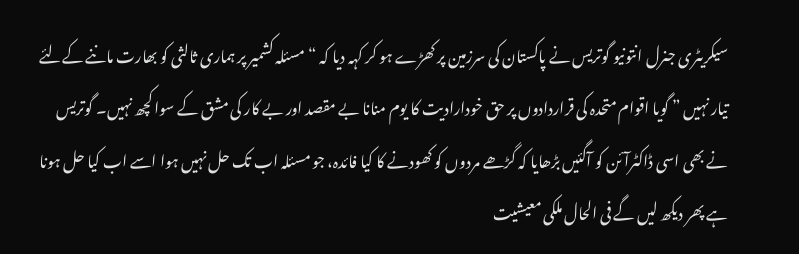سیکریٹری جنرل انتونیو گوتریس نے پاکستان کی سرزمین پر کھڑے ہو کر کہہ دیا کہ “مسئلہ کشمیر پر ہماری ثالثی کو بھارت ماننے کےلئے تیار نہیں ” گویا اقوام متحدہ کی قراردادوں پر حق خودارادیت کا یوم منانا بے مقصد اور بے کار کی مشق کے سوا کچھ نہیں۔ گوتریس نے بھی اسی ڈاکٹرآئن کو آگئیں بڑھایا کہ گڑھے مردوں کو کھودنے کا کیا فائدہ، جو مسئلہ اب تک حل نہیں ہوا اسے اب کیا حل ہونا ہے پھر دیکھ لیں گے فی الحال ملکی معیشیت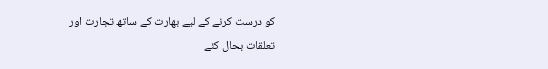کو درست کرنے کے لیے بھارت کے ساتھ تجارت اور تعلقات بحال کئے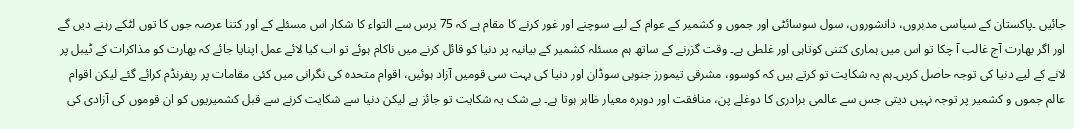جائیں ۔پاکستان کے سیاسی مدبروں، دانشوروں، سول سوسائٹی اور جموں و کشمیر کے عوام کے لیے سوچنے اور غور کرنے کا مقام ہے کہ 75 برس سے التواء کا شکار اس مسئلے کے اور کتنا عرصہ جوں کا توں لٹکے رہنے دیں گے اور اگر بھارت آج غالب آ چکا تو اس میں ہماری کتنی کوتاہی اور غلطی ہے۔ وقت گزرنے کے ساتھ ہم مسئلہ کشمیر کے بیانیہ پر دنیا کو قائل کرنے میں ناکام ہوئے تو اب کیا لائے عمل اپنایا جائے کہ بھارت کو مذاکرات کے ٹیبل پر لانے کے لیے دنیا کی توجہ حاصل کریں۔ہم یہ شکایت تو کرتے ہیں کہ کوسوو، مشرقی تیمورز جنوبی سوڈان اور دنیا کی بہت سی قومیں آزاد ہوئیں، اقوام متحدہ کی نگرانی میں کئی مقامات پر ریفرنڈم کرائے گئے لیکن اقوام عالم جموں و کشمیر پر توجہ نہیں دیتی جس سے عالمی برادری کا دوغلے پن، منافقت اور دوہرہ معیار ظاہر ہوتا ہے۔ بے شک یہ شکایت تو جائز ہے لیکن دنیا سے شکایت کرنے سے قبل کشمیریوں کو ان قوموں کی آزادی کی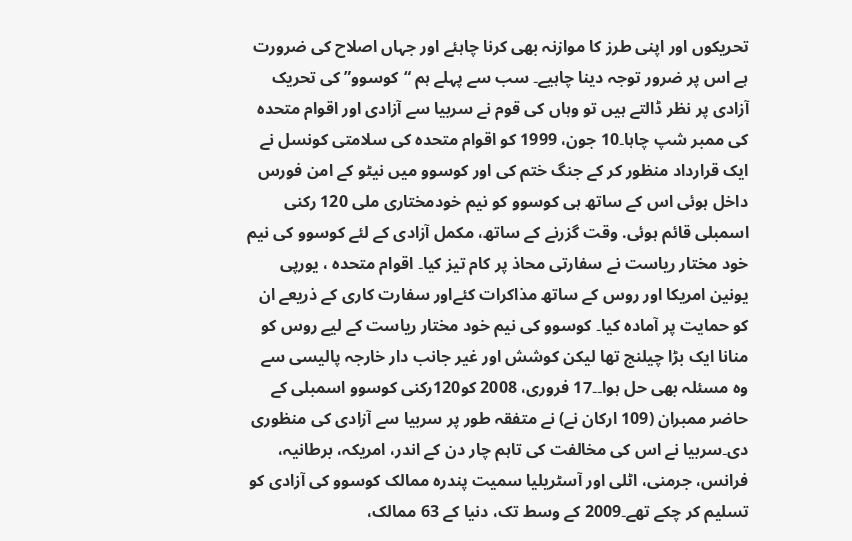تحریکوں اور اپنی طرز کا موازنہ بھی کرنا چاہئے اور جہاں اصلاح کی ضرورت ہے اس پر ضرور توجہ دینا چاہیے۔ سب سے پہلے ہم “کوسوو” کی تحریک آزادی پر نظر ڈالتے ہیں تو وہاں کی قوم نے سربیا سے آزادی اور اقوام متحدہ کی ممبر شپ چاہا۔10 جون، 1999 کو اقوام متحدہ کی سلامتی کونسل نے ایک قرارداد منظور کر کے جنگ ختم کی اور کوسوو میں نیٹو کے امن فورس داخل ہوئی اس کے ساتھ ہی کوسوو کو نیم خودمختاری ملی 120 رکنی اسمبلی قائم ہوئی. وقت گزرنے کے ساتھ، مکمل آزادی کے لئے کوسوو کی نیم خود مختار ریاست نے سفارتی محاذ پر کام تیز کیا۔ اقوام متحدہ ، یورپی یونین امریکا اور روس کے ساتھ مذاکرات کئےاور سفارت کاری کے ذریعے ان کو حمایت پر آمادہ کیا۔ کوسوو کی نیم خود مختار ریاست کے لیے روس کو منانا ایک بڑا چیلنج تھا لیکن کوشش اور غیر جانب دار خارجہ پالیسی سے وہ مسئلہ بھی حل ہوا۔۔17 فروری، 2008 کو120رکنی کوسوو اسمبلی کے حاضر ممبران (109 ارکان نے) نے متفقہ طور پر سربیا سے آزادی کی منظوری دی۔سربیا نے اس کی مخالفت کی تاہم چار دن کے اندر، امریکہ، برطانیہ، فرانس، جرمنی، اٹلی اور آسٹریلیا سمیت پندرہ ممالک کوسوو کی آزادی کو تسلیم کر چکے تھے۔2009 کے وسط تک، دنیا کے 63 ممالک،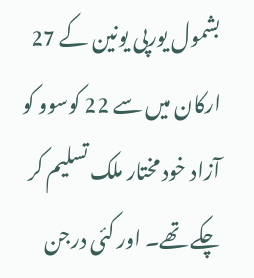بشمول یورپی یونین کے 27 ارکان میں سے 22 کوسوو کو آزاد خود مختار ملک تسلیم کر چکے تھے۔ اور کئی درجن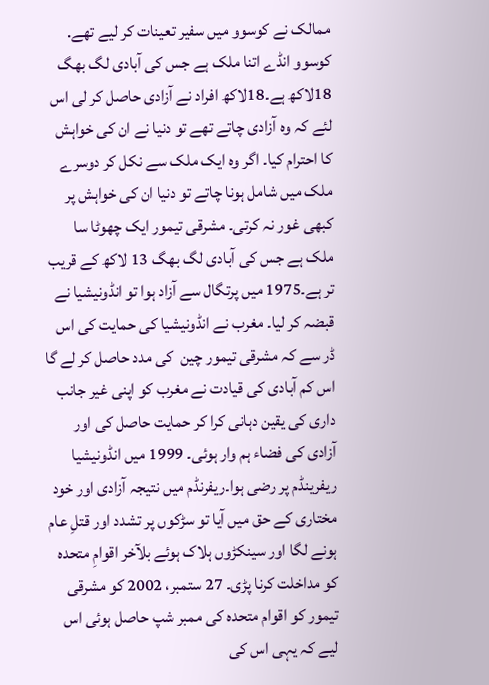ممالک نے کوسوو میں سفیر تعینات کر لیے تھے. کوسوو انڈے اتنا ملک ہے جس کی آبادی لگ بھگ 18لاکھ ہے۔18لاکھ افراد نے آزادی حاصل کر لی اس لئے کہ وہ آزادی چاتے تھے تو دنیا نے ان کی خواہش کا احترام کیا۔ اگر وہ ایک ملک سے نکل کر دوسرے ملک میں شامل ہونا چاتے تو دنیا ان کی خواہش پر کبھی غور نہ کرتی۔ مشرقی تیمور ایک چھوٹا سا ملک ہے جس کی آبادی لگ بھگ 13 لاکھ کے قریب تر ہے۔1975 میں پرتگال سے آزاد ہوا تو انڈونیشیا نے قبضہ کر لیا۔ مغرب نے انڈونیشیا کی حمایت کی اس ڈر سے کہ مشرقی تیمور چین  کی مدد حاصل کر لے گا اس کم آبادی کی قیادت نے مغرب کو اپنی غیر جانب داری کی یقین دہانی کرا کر حمایت حاصل کی اور آزادی کی فضاء ہم وار ہوئی۔ 1999 میں انڈونیشیا ریفرینڈم پر رضی ہوا۔ریفرنڈم میں نتیجہ آزادی اور خود مختاری کے حق میں آیا تو سڑکوں پر تشدد اور قتلِ عام ہونے لگا اور سینکڑوں ہلاک ہوئے بلآخر اقوامِ متحدہ کو مداخلت کرنا پڑی۔ 27 ستمبر، 2002 کو مشرقی تیمور کو اقوام متحدہ کی ممبر شپ حاصل ہوئی اس لیے کہ یہی اس کی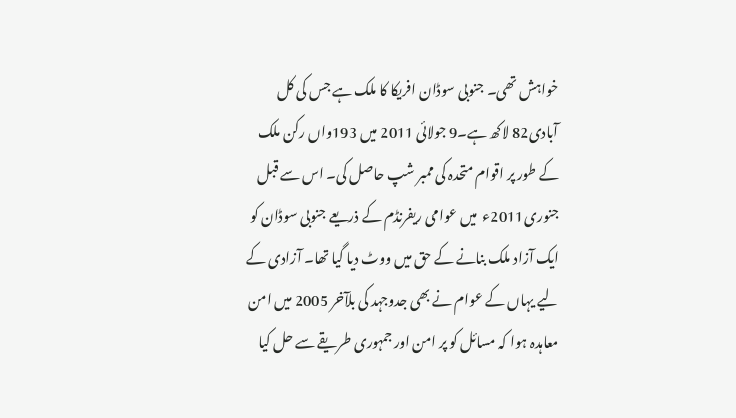خواہش تھی۔ جنوبی سوڈان افریکا کا ملک ہے جس کی کل آبادی82 لاکھ ہے۔9 جولائی 2011 میں 193واں رکن ملک کے طور پر اقوام متحدہ کی ممبر شپ حاصل کی۔ اس سے قبل جنوری2011ء  میں عوامی ریفرنڈم کے ذریعے جنوبی سوڈان کو ایک آزاد ملک بنانے کے حق میں ووٹ دیا گیا تھا۔ آزادی کے لیے یہاں کے عوام نے بھی جدوجہد کی بلآخر 2005 میں امن معاہدہ ہوا کہ مسائل کو پر امن اور جمہوری طریقے سے حل کیا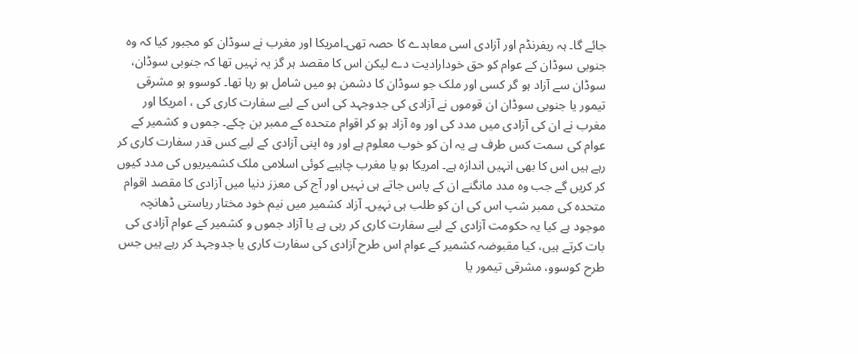جائے گا۔ ہہ ریفرنڈم اور آزادی اسی معاہدے کا حصہ تھی۔امریکا اور مغرب نے سوڈان کو مجبور کیا کہ وہ جنوبی سوڈان کے عوام کو حق خودارادیت دے لیکن اس کا مقصد ہر گز یہ نہیں تھا کہ جنوبی سوڈان، سوڈان سے آزاد ہو گر کسی اور ملک جو سوڈان کا دشمن ہو میں شامل ہو رہا تھا۔ کوسوو ہو مشرقی تیمور یا جنوبی سوڈان ان قوموں نے آزادی کی جدوجہد کی اس کے لیے سفارت کاری کی ، امریکا اور مغرب نے ان کی آزادی میں مدد کی اور وہ آزاد ہو کر اقوام متحدہ کے ممبر بن چکے۔ جموں و کشمیر کے عوام کی سمت کس طرف ہے یہ ان کو خوب معلوم ہے اور وہ اپنی آزادی کے لیے کس قدر سفارت کاری کر رہے ہیں اس کا بھی انہیں اندازہ ہے۔ امریکا ہو یا مغرب چاہیے کوئی اسلامی ملک کشمیریوں کی مدد کیوں کر کریں گے جب وہ مدد مانگنے ان کے پاس جاتے ہی نہیں اور آج کی معزز دنیا میں آزادی کا مقصد اقوام متحدہ کی ممبر شپ اس کی ان کو طلب ہی نہیں۔ آزاد کشمیر میں نیم خود مختار ریاستی ڈھانچہ موجود ہے کیا یہ حکومت آزادی کے لیے سفارت کاری کر رہی ہے یا آزاد جموں و کشمیر کے عوام آزادی کی بات کرتے ہیں، کیا مقبوضہ کشمیر کے عوام اس طرح آزادی کی سفارت کاری یا جدوجہد کر رہے ہیں جس طرح کوسوو، مشرقی تیمور یا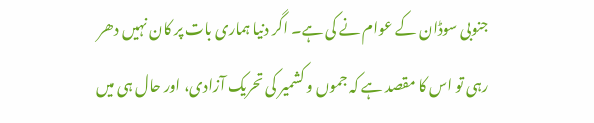جنوبی سوڈان کے عوام نے کی ہے۔ اگر دنیا ہماری بات پر کان نہیں دھر رہی تو اس کا مقصد ہے کہ جموں و کشمیر کی تحریک آزادی، اور حال ہی میں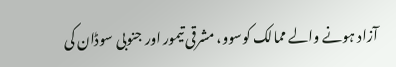آزاد ہونے والے ممالک کوسوو، مشرقی تیمور اور جنوبی سوڈان کی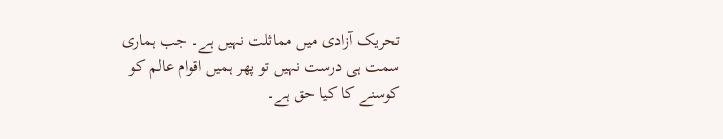تحریک آزادی میں مماثلت نہیں ہے۔ جب ہماری سمت ہی درست نہیں تو پھر ہمیں اقوام عالم کو کوسنے کا کیا حق ہے۔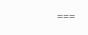===